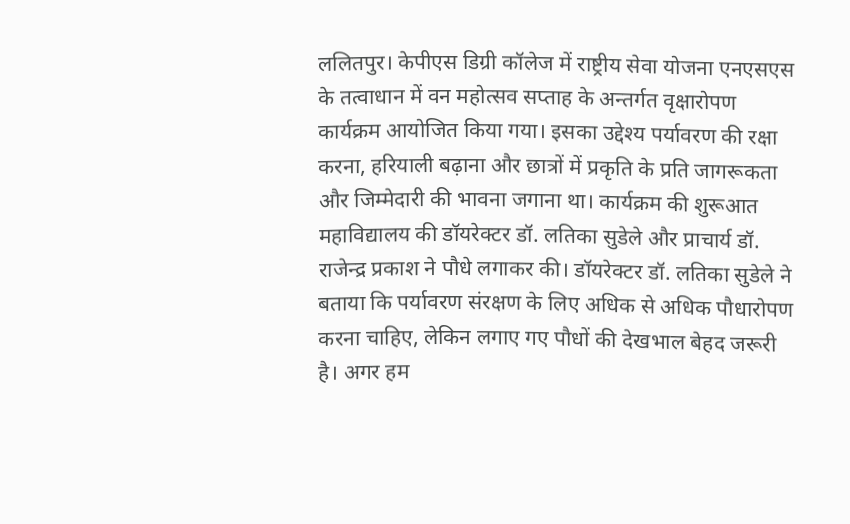ललितपुर। केपीएस डिग्री कॉलेज में राष्ट्रीय सेवा योजना एनएसएस के तत्वाधान में वन महोत्सव सप्ताह के अन्तर्गत वृक्षारोपण कार्यक्रम आयोजित किया गया। इसका उद्देश्य पर्यावरण की रक्षा करना, हरियाली बढ़ाना और छात्रों में प्रकृति के प्रति जागरूकता और जिम्मेदारी की भावना जगाना था। कार्यक्रम की शुरूआत महाविद्यालय की डॉयरेक्टर डॉ. लतिका सुडेले और प्राचार्य डॉ. राजेन्द्र प्रकाश ने पौधे लगाकर की। डॉयरेक्टर डॉ. लतिका सुडेले ने बताया कि पर्यावरण संरक्षण के लिए अधिक से अधिक पौधारोपण करना चाहिए, लेकिन लगाए गए पौधों की देखभाल बेहद जरूरी है। अगर हम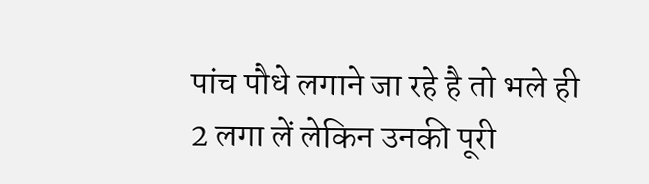पांच पौधे लगाने जा रहे है तो भले ही 2 लगा लें लेकिन उनकी पूरी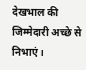देखभाल की जिम्मेदारी अच्छे से निभाएं।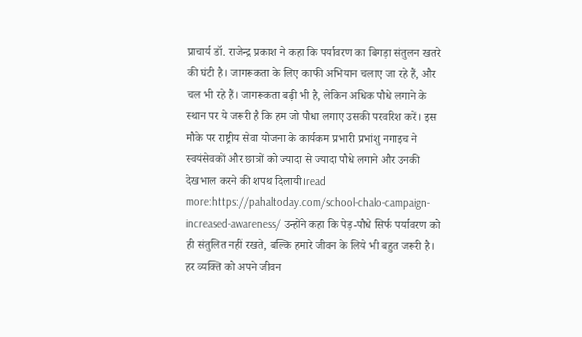प्राचार्य डॉ. राजेन्द्र प्रकाश ने कहा कि पर्यावरण का बिगड़ा संतुलन खतरे की घंटी है। जागरूकता के लिए काफी अभियान चलाए जा रहे हैं, और चल भी रहे हैं। जागरूकता बढ़ी भी है, लेकिन अधिक पौधे लगाने के स्थान पर ये जरूरी है कि हम जो पौधा लगाए उसकी परवरिश करें। इस मौके पर राष्ट्रीय सेवा योजना के कार्यकम प्रभारी प्रभांशु नगाइच ने स्वयंसेवकों और छात्रों को ज्यादा से ज्यादा पौधे लगाने और उनकी देखभाल करने की शपथ दिलायी।read more:https://pahaltoday.com/school-chalo-campaign-increased-awareness/ उन्होंने कहा कि पेड़-पौधे सिर्फ पर्यावरण को ही संतुलित नहीं रखते, बल्कि हमारे जीवन के लिये भी बहुत जरूरी है। हर व्यक्ति को अपने जीवन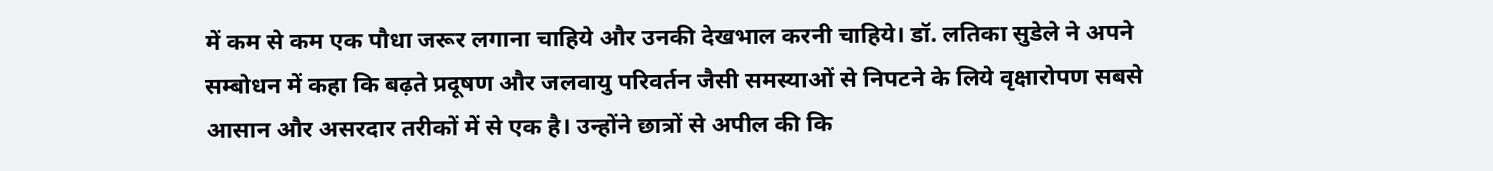में कम से कम एक पौधा जरूर लगाना चाहिये और उनकी देखभाल करनी चाहिये। डॉ. लतिका सुडेले ने अपने सम्बोधन में कहा कि बढ़ते प्रदूषण और जलवायु परिवर्तन जैसी समस्याओं से निपटने के लिये वृक्षारोपण सबसे आसान और असरदार तरीकों में से एक है। उन्होंने छात्रों से अपील की कि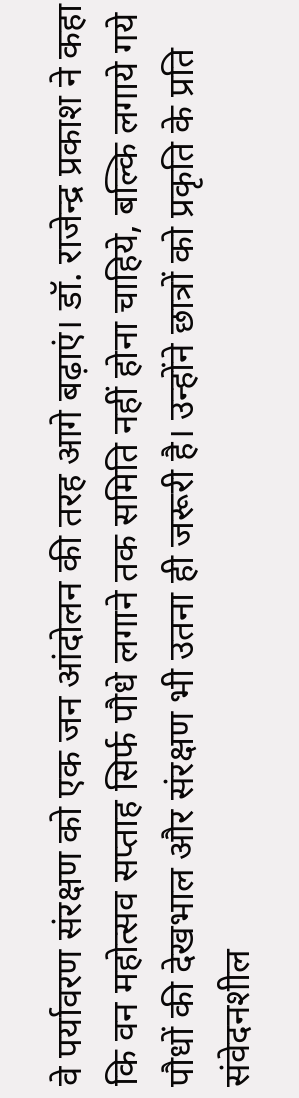वे पर्यावरण संरक्षण को एक जन आंदोलन की तरह आगे बढ़ाएं। डॉ. राजेन्द्र प्रकाश ने कहा कि वन महोत्सव सप्ताह सिर्फ पौधे लगाने तक समिति नहीं होना चाहिये, बल्कि लगाये गये पौधों की देखभाल और संरक्षण भी उतना ही जरूरी है। उन्होंने छात्रों को प्रकृति के प्रति संवेदनशील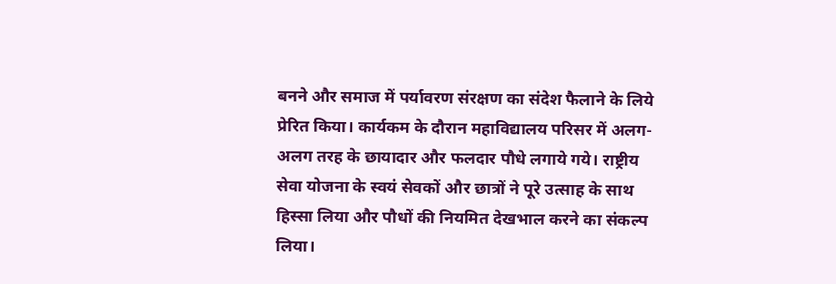बनने और समाज में पर्यावरण संरक्षण का संदेश फैलाने के लिये प्रेरित किया। कार्यकम के दौरान महाविद्यालय परिसर में अलग-अलग तरह के छायादार और फलदार पौधे लगाये गये। राष्ट्रीय सेवा योजना के स्वयं सेवकों और छात्रों ने पूरे उत्साह के साथ हिस्सा लिया और पौधों की नियमित देखभाल करने का संकल्प लिया।